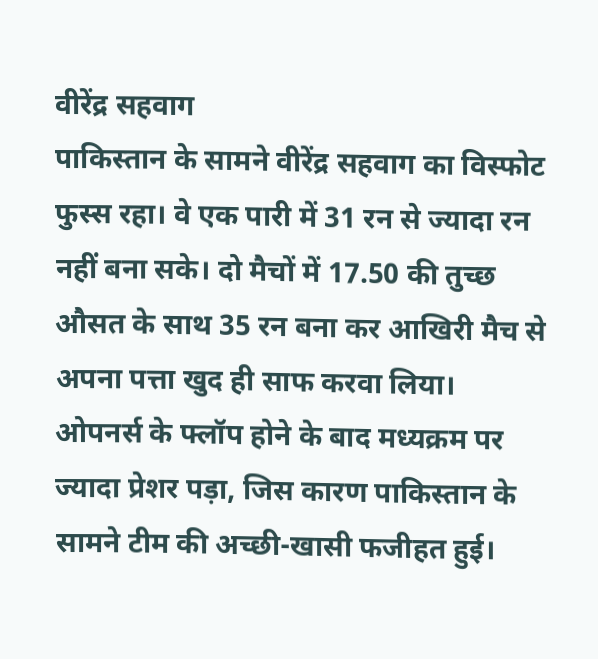वीरेंद्र सहवाग
पाकिस्तान के सामने वीरेंद्र सहवाग का विस्फोट फुस्स रहा। वे एक पारी में 31 रन से ज्यादा रन नहीं बना सके। दो मैचों में 17.50 की तुच्छ औसत के साथ 35 रन बना कर आखिरी मैच से अपना पत्ता खुद ही साफ करवा लिया।
ओपनर्स के फ्लॉप होने के बाद मध्यक्रम पर ज्यादा प्रेशर पड़ा, जिस कारण पाकिस्तान के सामने टीम की अच्छी-खासी फजीहत हुई।